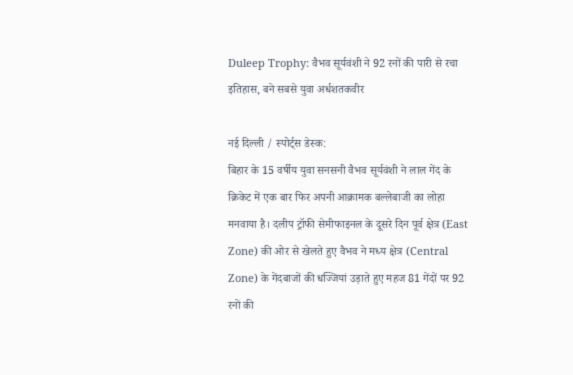Duleep Trophy: वैभव सूर्यवंशी ने 92 रनों की पारी से रचा इतिहास, बने सबसे युवा अर्धशतकवीर

नई दिल्ली / स्पोर्ट्स डेस्क:
बिहार के 15 वर्षीय युवा सनसनी वैभव सूर्यवंशी ने लाल गेंद के क्रिकेट में एक बार फिर अपनी आक्रामक बल्लेबाजी का लोहा मनवाया है। दलीप ट्रॉफी सेमीफाइनल के दूसरे दिन पूर्व क्षेत्र (East Zone) की ओर से खेलते हुए वैभव ने मध्य क्षेत्र (Central Zone) के गेंदबाजों की धज्जियां उड़ाते हुए महज 81 गेंदों पर 92 रनों की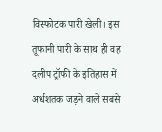विस्फोटक पारी खेली। इस तूफानी पारी के साथ ही वह दलीप ट्रॉफी के इतिहास में अर्धशतक जड़ने वाले सबसे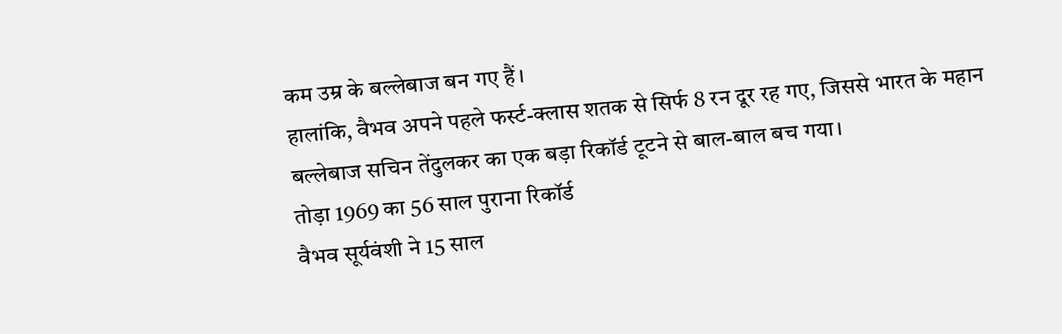कम उम्र के बल्लेबाज बन गए हैं।
हालांकि, वैभव अपने पहले फर्स्ट-क्लास शतक से सिर्फ 8 रन दूर रह गए, जिससे भारत के महान बल्लेबाज सचिन तेंदुलकर का एक बड़ा रिकॉर्ड टूटने से बाल-बाल बच गया।
तोड़ा 1969 का 56 साल पुराना रिकॉर्ड
वैभव सूर्यवंशी ने 15 साल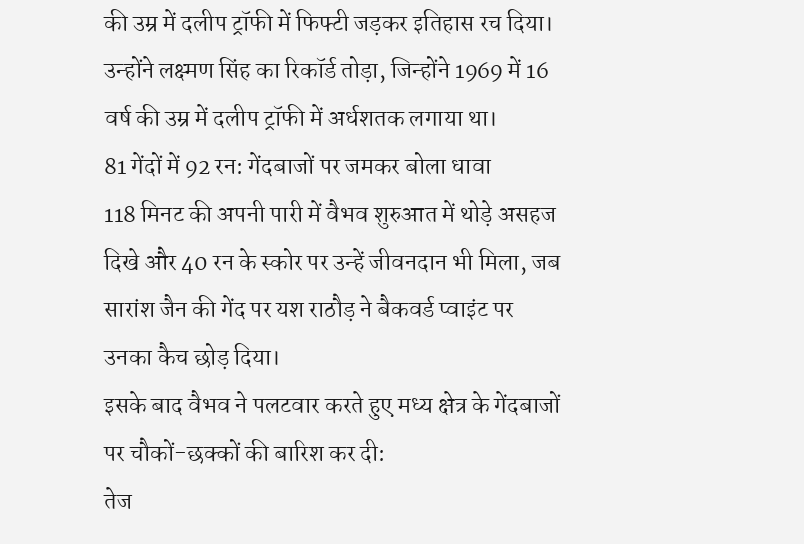की उम्र में दलीप ट्रॉफी में फिफ्टी जड़कर इतिहास रच दिया। उन्होंने लक्ष्मण सिंह का रिकॉर्ड तोड़ा, जिन्होंने 1969 में 16 वर्ष की उम्र में दलीप ट्रॉफी में अर्धशतक लगाया था।
81 गेंदों में 92 रन: गेंदबाजों पर जमकर बोला धावा
118 मिनट की अपनी पारी में वैभव शुरुआत में थोड़े असहज दिखे और 40 रन के स्कोर पर उन्हें जीवनदान भी मिला, जब सारांश जैन की गेंद पर यश राठौड़ ने बैकवर्ड प्वाइंट पर उनका कैच छोड़ दिया।
इसके बाद वैभव ने पलटवार करते हुए मध्य क्षेत्र के गेंदबाजों पर चौकों-छक्कों की बारिश कर दी:
तेज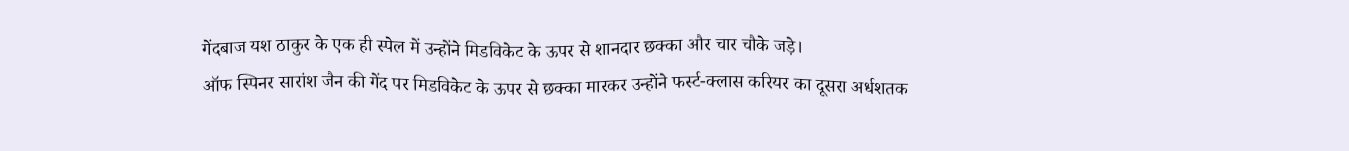गेंदबाज यश ठाकुर के एक ही स्पेल में उन्होंने मिडविकेट के ऊपर से शानदार छक्का और चार चौके जड़े।
ऑफ स्पिनर सारांश जैन की गेंद पर मिडविकेट के ऊपर से छक्का मारकर उन्होंने फर्स्ट-क्लास करियर का दूसरा अर्धशतक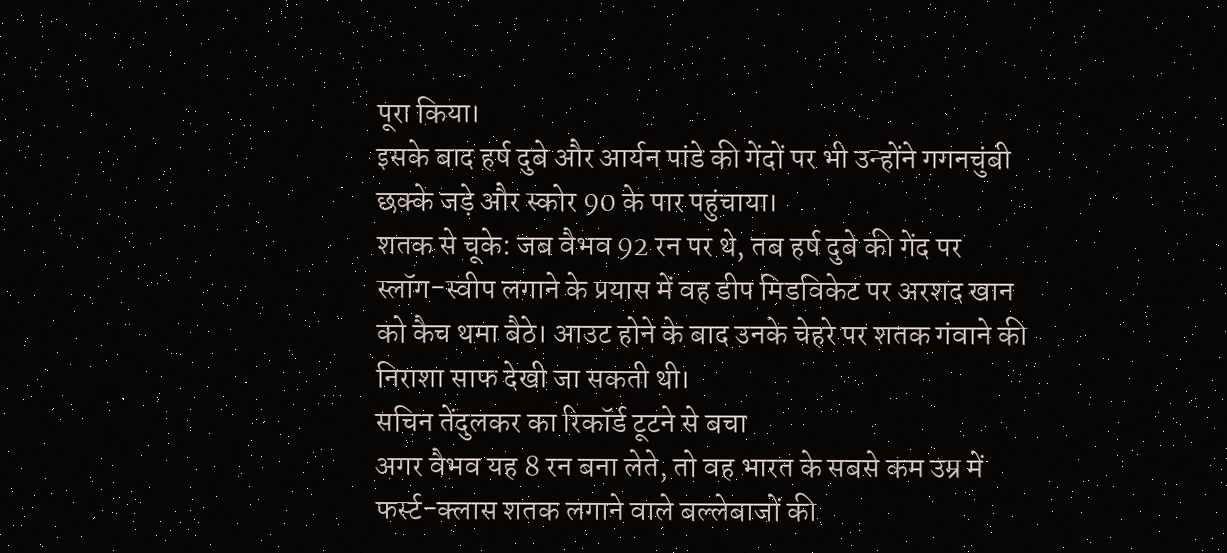पूरा किया।
इसके बाद हर्ष दुबे और आर्यन पांडे की गेंदों पर भी उन्होंने गगनचुंबी छक्के जड़े और स्कोर 90 के पार पहुंचाया।
शतक से चूके: जब वैभव 92 रन पर थे, तब हर्ष दुबे की गेंद पर स्लॉग-स्वीप लगाने के प्रयास में वह डीप मिडविकेट पर अरशद खान को कैच थमा बैठे। आउट होने के बाद उनके चेहरे पर शतक गंवाने की निराशा साफ देखी जा सकती थी।
सचिन तेंदुलकर का रिकॉर्ड टूटने से बचा
अगर वैभव यह 8 रन बना लेते, तो वह भारत के सबसे कम उम्र में फर्स्ट-क्लास शतक लगाने वाले बल्लेबाजों की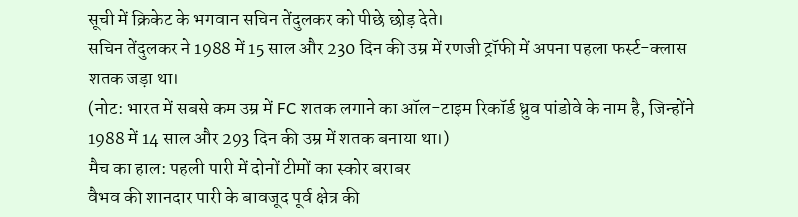सूची में क्रिकेट के भगवान सचिन तेंदुलकर को पीछे छोड़ देते।
सचिन तेंदुलकर ने 1988 में 15 साल और 230 दिन की उम्र में रणजी ट्रॉफी में अपना पहला फर्स्ट-क्लास शतक जड़ा था।
(नोट: भारत में सबसे कम उम्र में FC शतक लगाने का ऑल-टाइम रिकॉर्ड ध्रुव पांडोवे के नाम है, जिन्होंने 1988 में 14 साल और 293 दिन की उम्र में शतक बनाया था।)
मैच का हाल: पहली पारी में दोनों टीमों का स्कोर बराबर
वैभव की शानदार पारी के बावजूद पूर्व क्षेत्र की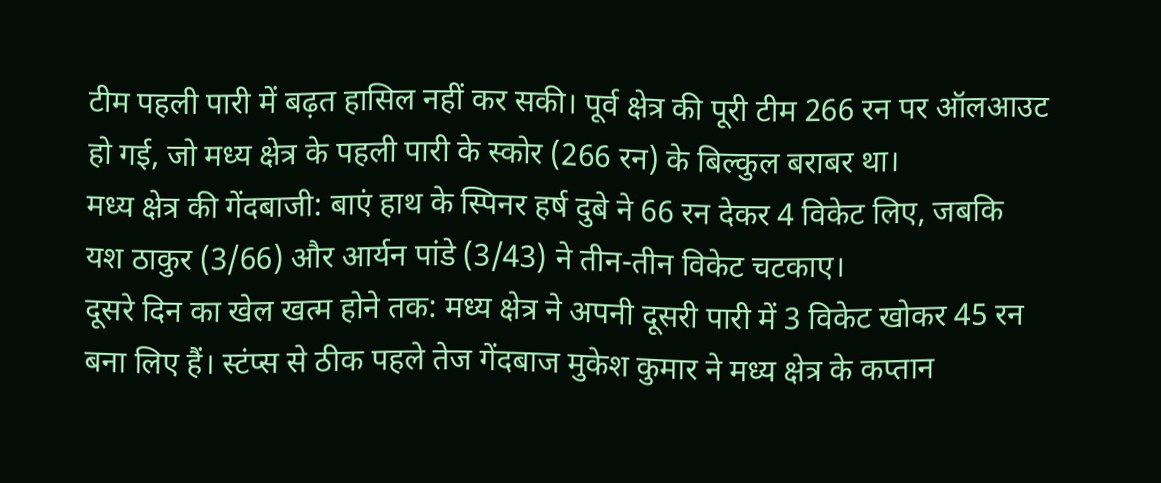टीम पहली पारी में बढ़त हासिल नहीं कर सकी। पूर्व क्षेत्र की पूरी टीम 266 रन पर ऑलआउट हो गई, जो मध्य क्षेत्र के पहली पारी के स्कोर (266 रन) के बिल्कुल बराबर था।
मध्य क्षेत्र की गेंदबाजी: बाएं हाथ के स्पिनर हर्ष दुबे ने 66 रन देकर 4 विकेट लिए, जबकि यश ठाकुर (3/66) और आर्यन पांडे (3/43) ने तीन-तीन विकेट चटकाए।
दूसरे दिन का खेल खत्म होने तक: मध्य क्षेत्र ने अपनी दूसरी पारी में 3 विकेट खोकर 45 रन बना लिए हैं। स्टंप्स से ठीक पहले तेज गेंदबाज मुकेश कुमार ने मध्य क्षेत्र के कप्तान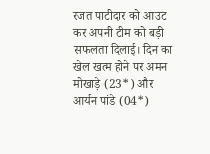रजत पाटीदार को आउट कर अपनी टीम को बड़ी सफलता दिलाई। दिन का खेल खत्म होने पर अमन मोखाड़े (23*) और आर्यन पांडे (04*)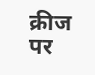क्रीज पर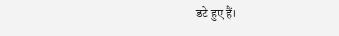डटे हुए हैं।